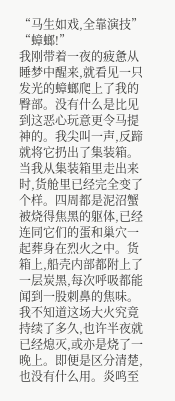“马生如戏,全靠演技”
“蟑螂!”
我刚带着一夜的疲惫从睡梦中醒来,就看见一只发光的蟑螂爬上了我的臀部。没有什么是比见到这恶心玩意更令马提神的。我尖叫一声,反蹄就将它扔出了集装箱。
当我从集装箱里走出来时,货舱里已经完全变了个样。四周都是泥沼蟹被烧得焦黑的躯体,已经连同它们的蛋和巢穴一起葬身在烈火之中。货箱上,船壳内部都附上了一层炭黑,每次呼吸都能闻到一股刺鼻的焦味。我不知道这场大火究竟持续了多久,也许半夜就已经熄灭,或亦是烧了一晚上。即便是区分清楚,也没有什么用。炎鸣至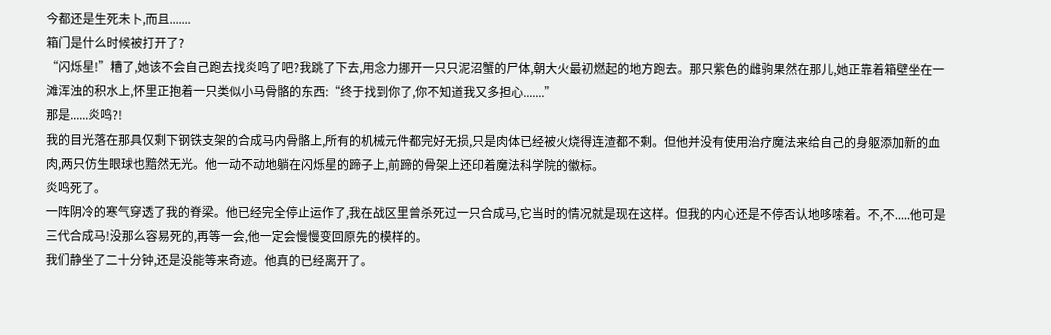今都还是生死未卜,而且.......
箱门是什么时候被打开了?
“闪烁星!”糟了,她该不会自己跑去找炎鸣了吧?我跳了下去,用念力挪开一只只泥沼蟹的尸体,朝大火最初燃起的地方跑去。那只紫色的雌驹果然在那儿,她正靠着箱壁坐在一滩浑浊的积水上,怀里正抱着一只类似小马骨骼的东西:“终于找到你了,你不知道我又多担心.......”
那是......炎鸣?!
我的目光落在那具仅剩下钢铁支架的合成马内骨骼上,所有的机械元件都完好无损,只是肉体已经被火烧得连渣都不剩。但他并没有使用治疗魔法来给自己的身躯添加新的血肉,两只仿生眼球也黯然无光。他一动不动地躺在闪烁星的蹄子上,前蹄的骨架上还印着魔法科学院的徽标。
炎鸣死了。
一阵阴冷的寒气穿透了我的脊梁。他已经完全停止运作了,我在战区里曾杀死过一只合成马,它当时的情况就是现在这样。但我的内心还是不停否认地哆嗦着。不,不.....他可是三代合成马!没那么容易死的,再等一会,他一定会慢慢变回原先的模样的。
我们静坐了二十分钟,还是没能等来奇迹。他真的已经离开了。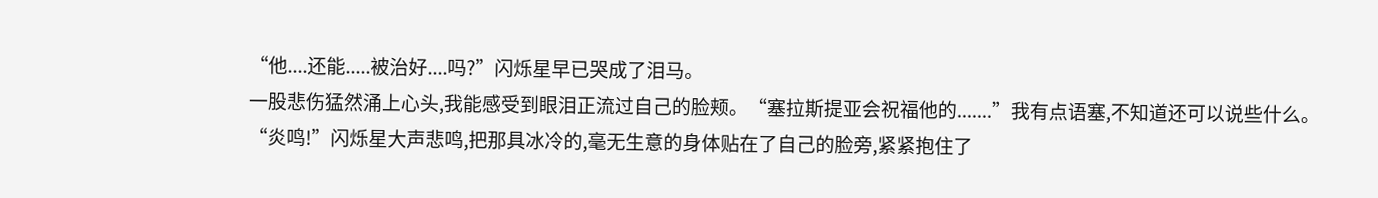“他....还能.....被治好....吗?”闪烁星早已哭成了泪马。
一股悲伤猛然涌上心头,我能感受到眼泪正流过自己的脸颊。“塞拉斯提亚会祝福他的.......”我有点语塞,不知道还可以说些什么。
“炎鸣!”闪烁星大声悲鸣,把那具冰冷的,毫无生意的身体贴在了自己的脸旁,紧紧抱住了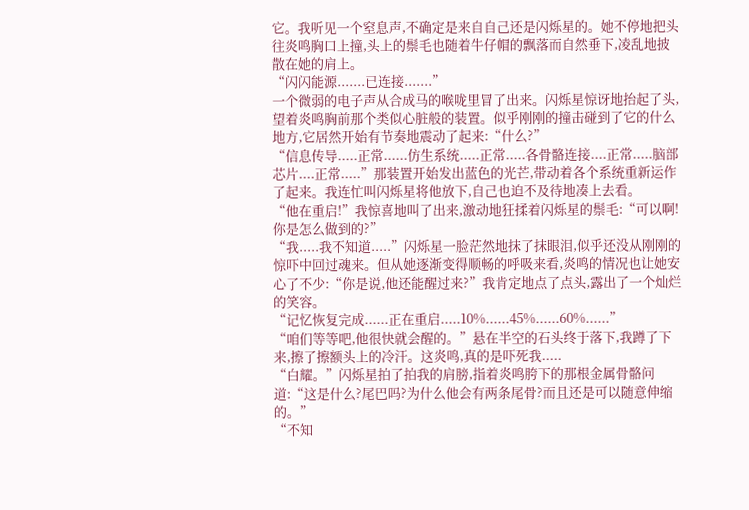它。我听见一个窒息声,不确定是来自自己还是闪烁星的。她不停地把头往炎鸣胸口上撞,头上的鬃毛也随着牛仔帽的飘落而自然垂下,凌乱地披散在她的肩上。
“闪闪能源.......已连接.......”
一个微弱的电子声从合成马的喉咙里冒了出来。闪烁星惊讶地抬起了头,望着炎鸣胸前那个类似心脏般的装置。似乎刚刚的撞击碰到了它的什么地方,它居然开始有节奏地震动了起来:“什么?”
“信息传导.....正常......仿生系统.....正常.....各骨骼连接....正常.....脑部芯片....正常.....”那装置开始发出蓝色的光芒,带动着各个系统重新运作了起来。我连忙叫闪烁星将他放下,自己也迫不及待地凑上去看。
“他在重启!”我惊喜地叫了出来,激动地狂揉着闪烁星的鬃毛:“可以啊!你是怎么做到的?”
“我.....我不知道.....”闪烁星一脸茫然地抹了抹眼泪,似乎还没从刚刚的惊吓中回过魂来。但从她逐渐变得顺畅的呼吸来看,炎鸣的情况也让她安心了不少:“你是说,他还能醒过来?”我肯定地点了点头,露出了一个灿烂的笑容。
“记忆恢复完成......正在重启.....10%......45%......60%......”
“咱们等等吧,他很快就会醒的。”悬在半空的石头终于落下,我蹲了下来,擦了擦额头上的冷汗。这炎鸣,真的是吓死我.....
“白耀。”闪烁星拍了拍我的肩膀,指着炎鸣胯下的那根金属骨骼问道:“这是什么?尾巴吗?为什么他会有两条尾骨?而且还是可以随意伸缩的。”
“不知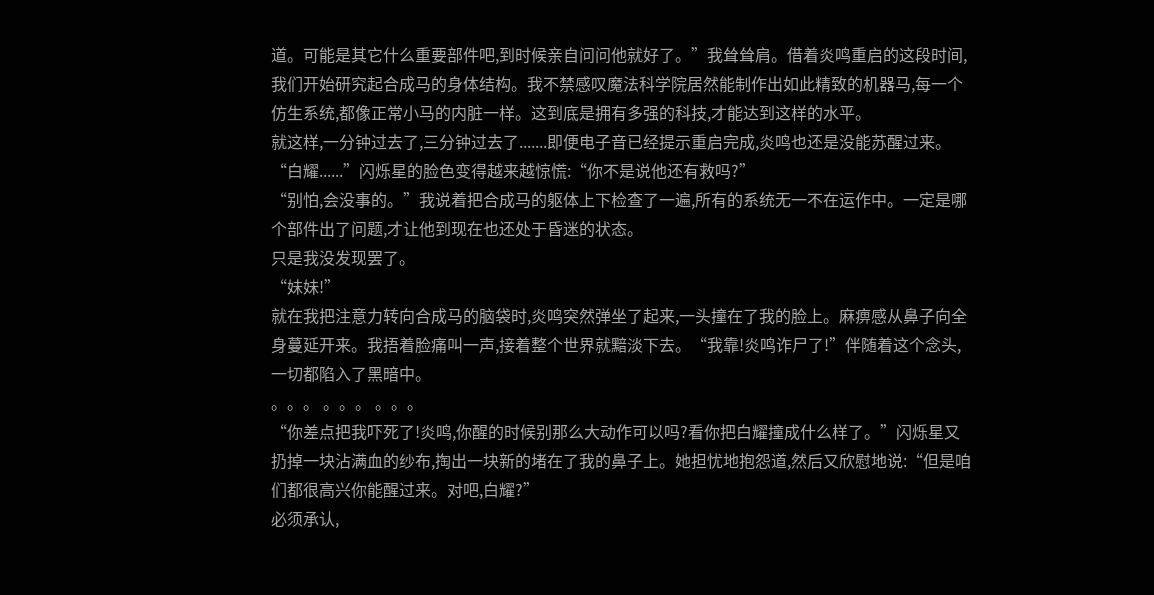道。可能是其它什么重要部件吧,到时候亲自问问他就好了。”我耸耸肩。借着炎鸣重启的这段时间,我们开始研究起合成马的身体结构。我不禁感叹魔法科学院居然能制作出如此精致的机器马,每一个仿生系统,都像正常小马的内脏一样。这到底是拥有多强的科技,才能达到这样的水平。
就这样,一分钟过去了,三分钟过去了.......即便电子音已经提示重启完成,炎鸣也还是没能苏醒过来。“白耀......”闪烁星的脸色变得越来越惊慌:“你不是说他还有救吗?”
“别怕,会没事的。”我说着把合成马的躯体上下检查了一遍,所有的系统无一不在运作中。一定是哪个部件出了问题,才让他到现在也还处于昏迷的状态。
只是我没发现罢了。
“妹妹!”
就在我把注意力转向合成马的脑袋时,炎鸣突然弹坐了起来,一头撞在了我的脸上。麻痹感从鼻子向全身蔓延开来。我捂着脸痛叫一声,接着整个世界就黯淡下去。“我靠!炎鸣诈尸了!”伴随着这个念头,一切都陷入了黑暗中。
。。。 。。。 。。。
“你差点把我吓死了!炎鸣,你醒的时候别那么大动作可以吗?看你把白耀撞成什么样了。”闪烁星又扔掉一块沾满血的纱布,掏出一块新的堵在了我的鼻子上。她担忧地抱怨道,然后又欣慰地说:“但是咱们都很高兴你能醒过来。对吧,白耀?”
必须承认,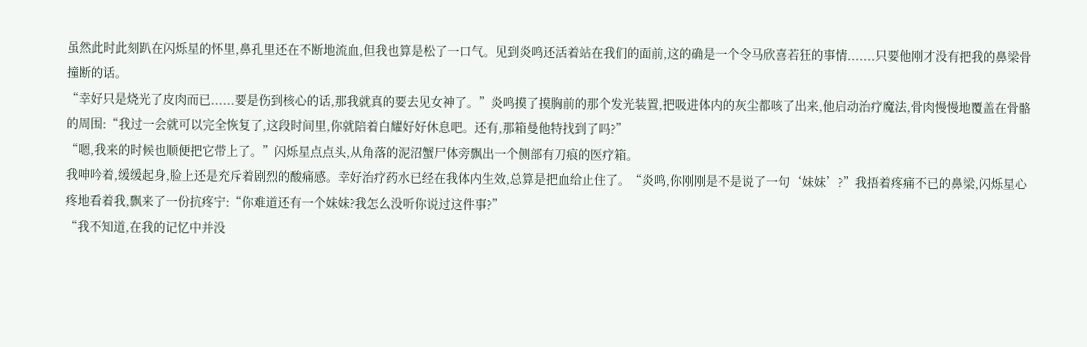虽然此时此刻趴在闪烁星的怀里,鼻孔里还在不断地流血,但我也算是松了一口气。见到炎鸣还活着站在我们的面前,这的确是一个令马欣喜若狂的事情.......只要他刚才没有把我的鼻梁骨撞断的话。
“幸好只是烧光了皮肉而已......要是伤到核心的话,那我就真的要去见女神了。”炎鸣摸了摸胸前的那个发光装置,把吸进体内的灰尘都咳了出来,他启动治疗魔法,骨肉慢慢地覆盖在骨骼的周围:“我过一会就可以完全恢复了,这段时间里,你就陪着白耀好好休息吧。还有,那箱曼他特找到了吗?”
“嗯,我来的时候也顺便把它带上了。”闪烁星点点头,从角落的泥沼蟹尸体旁飘出一个侧部有刀痕的医疗箱。
我呻吟着,缓缓起身,脸上还是充斥着剧烈的酸痛感。幸好治疗药水已经在我体内生效,总算是把血给止住了。“炎鸣,你刚刚是不是说了一句‘妹妹’?”我捂着疼痛不已的鼻梁,闪烁星心疼地看着我,飘来了一份抗疼宁:“你难道还有一个妹妹?我怎么没听你说过这件事?”
“我不知道,在我的记忆中并没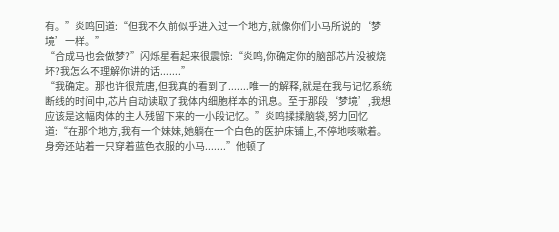有。”炎鸣回道:“但我不久前似乎进入过一个地方,就像你们小马所说的‘梦境’一样。”
“合成马也会做梦?”闪烁星看起来很震惊:“炎鸣,你确定你的脑部芯片没被烧坏?我怎么不理解你讲的话.......”
“我确定。那也许很荒唐,但我真的看到了.......唯一的解释,就是在我与记忆系统断线的时间中,芯片自动读取了我体内细胞样本的讯息。至于那段‘梦境’,我想应该是这幅肉体的主人残留下来的一小段记忆。”炎鸣揉揉脑袋,努力回忆道:“在那个地方,我有一个妹妹,她躺在一个白色的医护床铺上,不停地咳嗽着。身旁还站着一只穿着蓝色衣服的小马.......”他顿了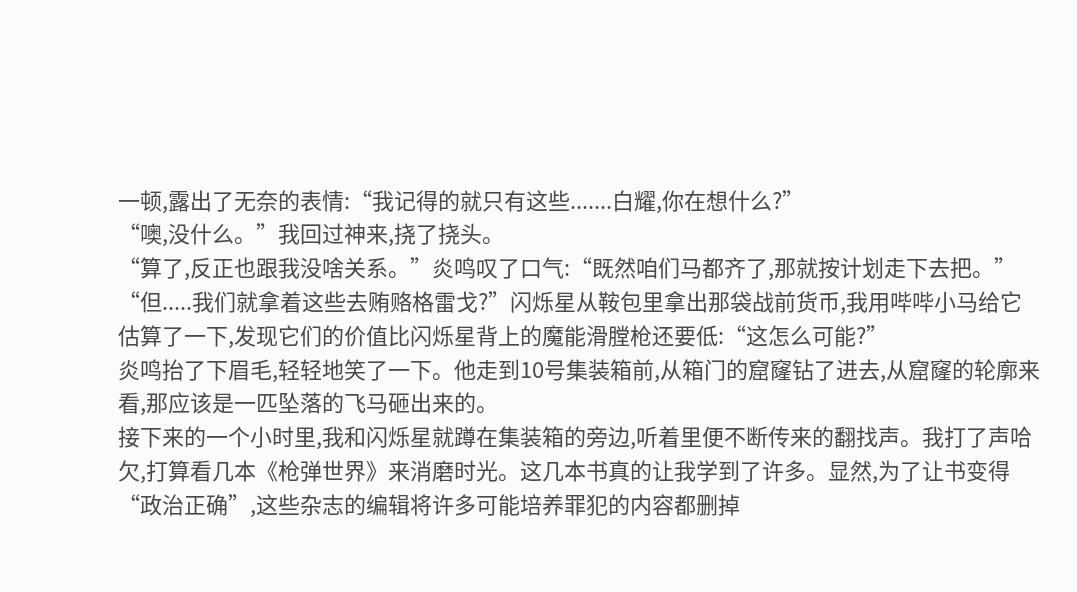一顿,露出了无奈的表情:“我记得的就只有这些.......白耀,你在想什么?”
“噢,没什么。”我回过神来,挠了挠头。
“算了,反正也跟我没啥关系。”炎鸣叹了口气:“既然咱们马都齐了,那就按计划走下去把。”
“但.....我们就拿着这些去贿赂格雷戈?”闪烁星从鞍包里拿出那袋战前货币,我用哔哔小马给它估算了一下,发现它们的价值比闪烁星背上的魔能滑膛枪还要低:“这怎么可能?”
炎鸣抬了下眉毛,轻轻地笑了一下。他走到10号集装箱前,从箱门的窟窿钻了进去,从窟窿的轮廓来看,那应该是一匹坠落的飞马砸出来的。
接下来的一个小时里,我和闪烁星就蹲在集装箱的旁边,听着里便不断传来的翻找声。我打了声哈欠,打算看几本《枪弹世界》来消磨时光。这几本书真的让我学到了许多。显然,为了让书变得“政治正确”,这些杂志的编辑将许多可能培养罪犯的内容都删掉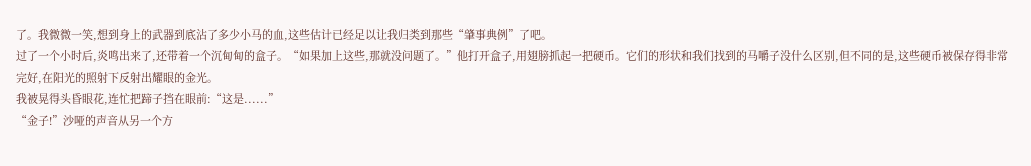了。我微微一笑,想到身上的武器到底沾了多少小马的血,这些估计已经足以让我归类到那些“肇事典例”了吧。
过了一个小时后,炎鸣出来了,还带着一个沉甸甸的盒子。“如果加上这些,那就没问题了。”他打开盒子,用翅膀抓起一把硬币。它们的形状和我们找到的马嚼子没什么区别,但不同的是,这些硬币被保存得非常完好,在阳光的照射下反射出耀眼的金光。
我被晃得头昏眼花,连忙把蹄子挡在眼前:“这是......”
“金子!”沙哑的声音从另一个方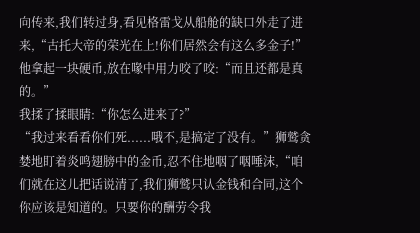向传来,我们转过身,看见格雷戈从船舱的缺口外走了进来,“古托大帝的荣光在上!你们居然会有这么多金子!”他拿起一块硬币,放在喙中用力咬了咬:“而且还都是真的。”
我揉了揉眼睛:“你怎么进来了?”
“我过来看看你们死......哦不,是搞定了没有。”狮鹫贪婪地盯着炎鸣翅膀中的金币,忍不住地咽了咽唾沫,“咱们就在这儿把话说清了,我们狮鹫只认金钱和合同,这个你应该是知道的。只要你的酬劳令我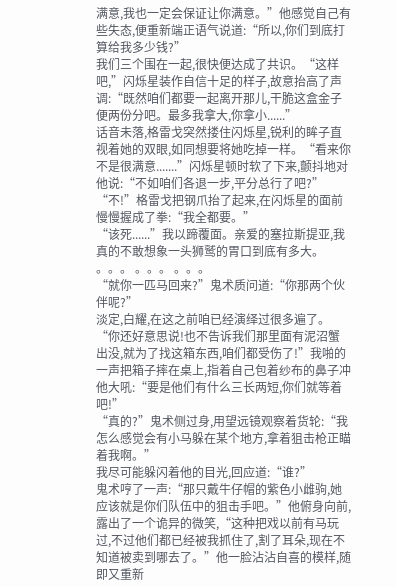满意,我也一定会保证让你满意。”他感觉自己有些失态,便重新端正语气说道:“所以,你们到底打算给我多少钱?”
我们三个围在一起,很快便达成了共识。“这样吧,”闪烁星装作自信十足的样子,故意抬高了声调:“既然咱们都要一起离开那儿,干脆这盒金子便两份分吧。最多我拿大,你拿小......”
话音未落,格雷戈突然搂住闪烁星,锐利的眸子直视着她的双眼,如同想要将她吃掉一样。“看来你不是很满意.......”闪烁星顿时软了下来,颤抖地对他说:“不如咱们各退一步,平分总行了吧?”
“不!”格雷戈把钢爪抬了起来,在闪烁星的面前慢慢握成了拳:“我全都要。”
“该死......”我以蹄覆面。亲爱的塞拉斯提亚,我真的不敢想象一头狮鹫的胃口到底有多大。
。。。 。。。 。。。
“就你一匹马回来?”鬼术质问道:“你那两个伙伴呢?”
淡定,白耀,在这之前咱已经演绎过很多遍了。“你还好意思说!也不告诉我们那里面有泥沼蟹出没,就为了找这箱东西,咱们都受伤了!”我啪的一声把箱子摔在桌上,指着自己包着纱布的鼻子冲他大吼:“要是他们有什么三长两短,你们就等着吧!”
“真的?”鬼术侧过身,用望远镜观察着货轮:“我怎么感觉会有小马躲在某个地方,拿着狙击枪正瞄着我啊。”
我尽可能躲闪着他的目光,回应道:“谁?”
鬼术哼了一声:“那只戴牛仔帽的紫色小雌驹,她应该就是你们队伍中的狙击手吧。”他俯身向前,露出了一个诡异的微笑,“这种把戏以前有马玩过,不过他们都已经被我抓住了,割了耳朵,现在不知道被卖到哪去了。”他一脸沾沾自喜的模样,随即又重新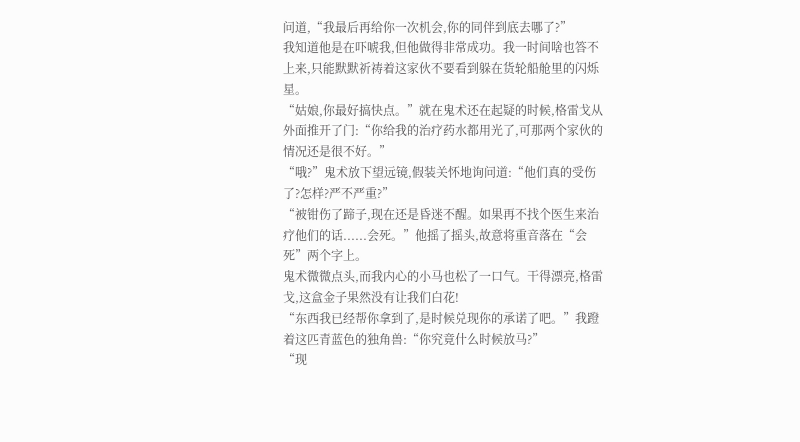问道,“我最后再给你一次机会,你的同伴到底去哪了?”
我知道他是在吓唬我,但他做得非常成功。我一时间啥也答不上来,只能默默祈祷着这家伙不要看到躲在货轮船舱里的闪烁星。
“姑娘,你最好搞快点。”就在鬼术还在起疑的时候,格雷戈从外面推开了门:“你给我的治疗药水都用光了,可那两个家伙的情况还是很不好。”
“哦?”鬼术放下望远镜,假装关怀地询问道:“他们真的受伤了?怎样?严不严重?”
“被钳伤了蹄子,现在还是昏迷不醒。如果再不找个医生来治疗他们的话......会死。”他摇了摇头,故意将重音落在“会死”两个字上。
鬼术微微点头,而我内心的小马也松了一口气。干得漂亮,格雷戈,这盒金子果然没有让我们白花!
“东西我已经帮你拿到了,是时候兑现你的承诺了吧。”我蹬着这匹青蓝色的独角兽:“你究竟什么时候放马?”
“现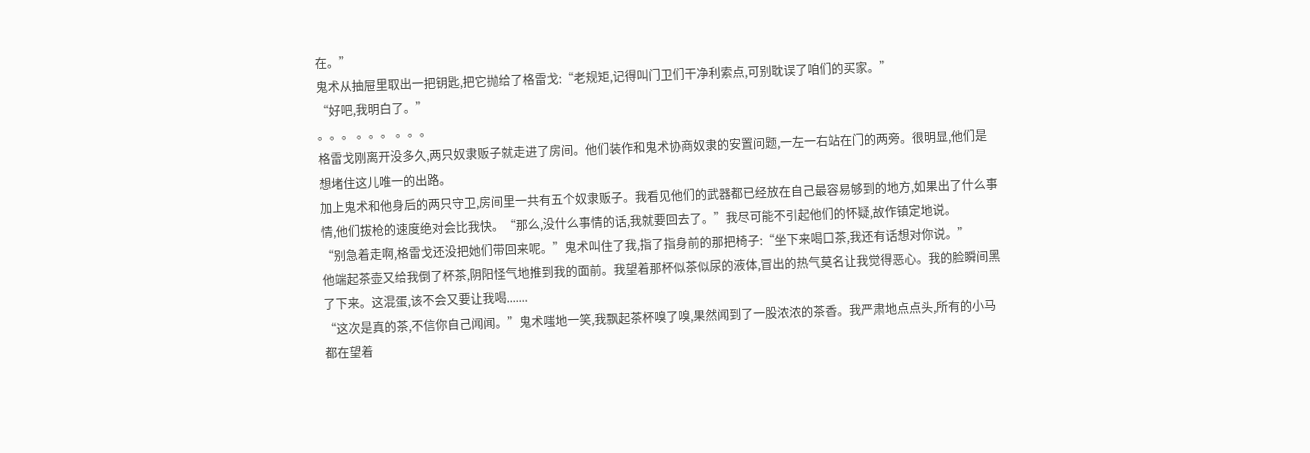在。”
鬼术从抽屉里取出一把钥匙,把它抛给了格雷戈:“老规矩,记得叫门卫们干净利索点,可别耽误了咱们的买家。”
“好吧,我明白了。”
。。。 。。。 。。。
格雷戈刚离开没多久,两只奴隶贩子就走进了房间。他们装作和鬼术协商奴隶的安置问题,一左一右站在门的两旁。很明显,他们是想堵住这儿唯一的出路。
加上鬼术和他身后的两只守卫,房间里一共有五个奴隶贩子。我看见他们的武器都已经放在自己最容易够到的地方,如果出了什么事情,他们拔枪的速度绝对会比我快。“那么,没什么事情的话,我就要回去了。”我尽可能不引起他们的怀疑,故作镇定地说。
“别急着走啊,格雷戈还没把她们带回来呢。”鬼术叫住了我,指了指身前的那把椅子:“坐下来喝口茶,我还有话想对你说。”
他端起茶壶又给我倒了杯茶,阴阳怪气地推到我的面前。我望着那杯似茶似尿的液体,冒出的热气莫名让我觉得恶心。我的脸瞬间黑了下来。这混蛋,该不会又要让我喝.......
“这次是真的茶,不信你自己闻闻。”鬼术嗤地一笑,我飘起茶杯嗅了嗅,果然闻到了一股浓浓的茶香。我严肃地点点头,所有的小马都在望着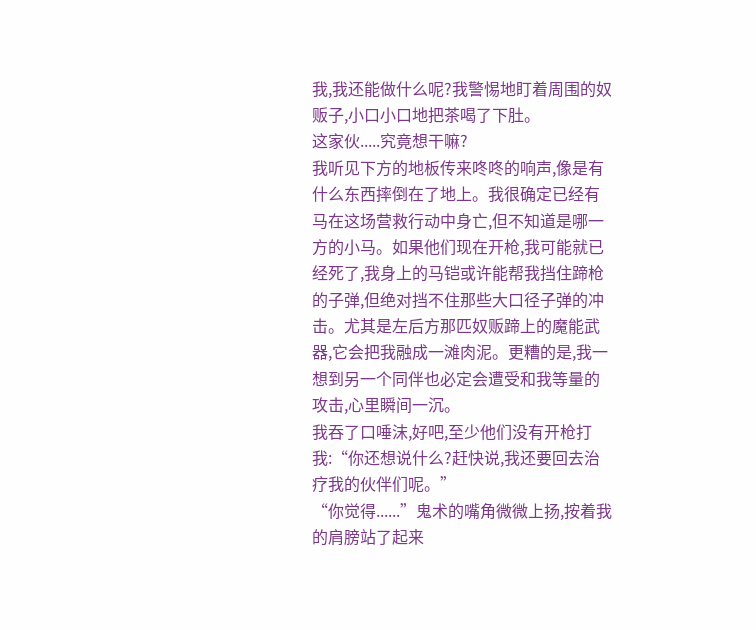我,我还能做什么呢?我警惕地盯着周围的奴贩子,小口小口地把茶喝了下肚。
这家伙.....究竟想干嘛?
我听见下方的地板传来咚咚的响声,像是有什么东西摔倒在了地上。我很确定已经有马在这场营救行动中身亡,但不知道是哪一方的小马。如果他们现在开枪,我可能就已经死了,我身上的马铠或许能帮我挡住蹄枪的子弹,但绝对挡不住那些大口径子弹的冲击。尤其是左后方那匹奴贩蹄上的魔能武器,它会把我融成一滩肉泥。更糟的是,我一想到另一个同伴也必定会遭受和我等量的攻击,心里瞬间一沉。
我吞了口唾沫,好吧,至少他们没有开枪打我:“你还想说什么?赶快说,我还要回去治疗我的伙伴们呢。”
“你觉得......”鬼术的嘴角微微上扬,按着我的肩膀站了起来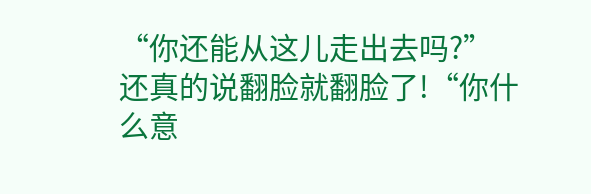“你还能从这儿走出去吗?”
还真的说翻脸就翻脸了!“你什么意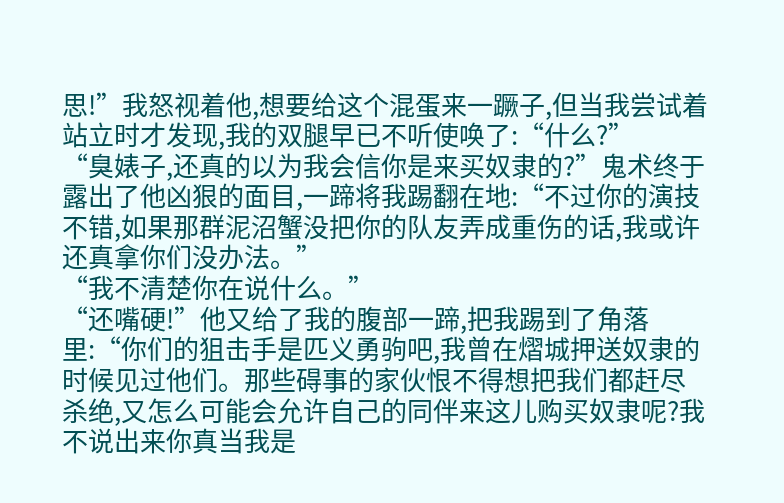思!”我怒视着他,想要给这个混蛋来一蹶子,但当我尝试着站立时才发现,我的双腿早已不听使唤了:“什么?”
“臭婊子,还真的以为我会信你是来买奴隶的?”鬼术终于露出了他凶狠的面目,一蹄将我踢翻在地:“不过你的演技不错,如果那群泥沼蟹没把你的队友弄成重伤的话,我或许还真拿你们没办法。”
“我不清楚你在说什么。”
“还嘴硬!”他又给了我的腹部一蹄,把我踢到了角落里:“你们的狙击手是匹义勇驹吧,我曾在熠城押送奴隶的时候见过他们。那些碍事的家伙恨不得想把我们都赶尽杀绝,又怎么可能会允许自己的同伴来这儿购买奴隶呢?我不说出来你真当我是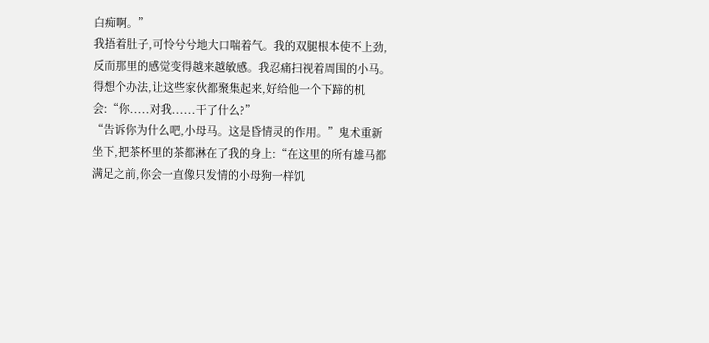白痴啊。”
我捂着肚子,可怜兮兮地大口喘着气。我的双腿根本使不上劲,反而那里的感觉变得越来越敏感。我忍痛扫视着周围的小马。得想个办法,让这些家伙都聚集起来,好给他一个下蹄的机会:“你.....对我......干了什么?”
“告诉你为什么吧,小母马。这是昏情灵的作用。”鬼术重新坐下,把茶杯里的茶都淋在了我的身上:“在这里的所有雄马都满足之前,你会一直像只发情的小母狗一样饥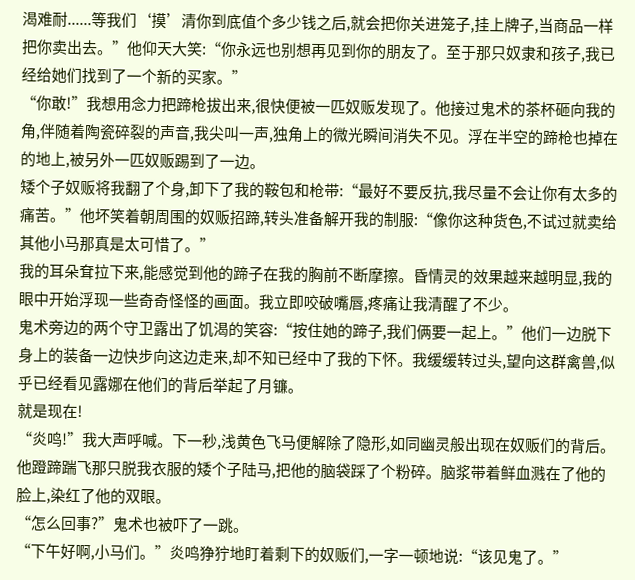渴难耐......等我们‘摸’清你到底值个多少钱之后,就会把你关进笼子,挂上牌子,当商品一样把你卖出去。”他仰天大笑:“你永远也别想再见到你的朋友了。至于那只奴隶和孩子,我已经给她们找到了一个新的买家。”
“你敢!”我想用念力把蹄枪拔出来,很快便被一匹奴贩发现了。他接过鬼术的茶杯砸向我的角,伴随着陶瓷碎裂的声音,我尖叫一声,独角上的微光瞬间消失不见。浮在半空的蹄枪也掉在的地上,被另外一匹奴贩踢到了一边。
矮个子奴贩将我翻了个身,卸下了我的鞍包和枪带:“最好不要反抗,我尽量不会让你有太多的痛苦。”他坏笑着朝周围的奴贩招蹄,转头准备解开我的制服:“像你这种货色,不试过就卖给其他小马那真是太可惜了。”
我的耳朵耷拉下来,能感觉到他的蹄子在我的胸前不断摩擦。昏情灵的效果越来越明显,我的眼中开始浮现一些奇奇怪怪的画面。我立即咬破嘴唇,疼痛让我清醒了不少。
鬼术旁边的两个守卫露出了饥渴的笑容:“按住她的蹄子,我们俩要一起上。”他们一边脱下身上的装备一边快步向这边走来,却不知已经中了我的下怀。我缓缓转过头,望向这群禽兽,似乎已经看见露娜在他们的背后举起了月镰。
就是现在!
“炎鸣!”我大声呼喊。下一秒,浅黄色飞马便解除了隐形,如同幽灵般出现在奴贩们的背后。他蹬蹄踹飞那只脱我衣服的矮个子陆马,把他的脑袋踩了个粉碎。脑浆带着鲜血溅在了他的脸上,染红了他的双眼。
“怎么回事?”鬼术也被吓了一跳。
“下午好啊,小马们。”炎鸣狰狞地盯着剩下的奴贩们,一字一顿地说:“该见鬼了。”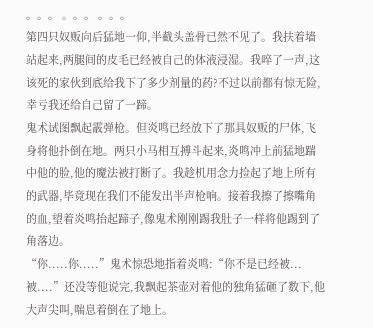。。。 。。。 。。。
第四只奴贩向后猛地一仰,半截头盖骨已然不见了。我扶着墙站起来,两腿间的皮毛已经被自己的体液浸湿。我啐了一声,这该死的家伙到底给我下了多少剂量的药?不过以前都有惊无险,幸亏我还给自己留了一蹄。
鬼术试图飘起霰弹枪。但炎鸣已经放下了那具奴贩的尸体,飞身将他扑倒在地。两只小马相互搏斗起来,炎鸣冲上前猛地踹中他的脸,他的魔法被打断了。我趁机用念力捡起了地上所有的武器,毕竟现在我们不能发出半声枪响。接着我擦了擦嘴角的血,望着炎鸣抬起蹄子,像鬼术刚刚踢我肚子一样将他踢到了角落边。
“你.....你.....”鬼术惊恐地指着炎鸣:“你不是已经被...被....”还没等他说完,我飘起茶壶对着他的独角猛砸了数下,他大声尖叫,喘息着倒在了地上。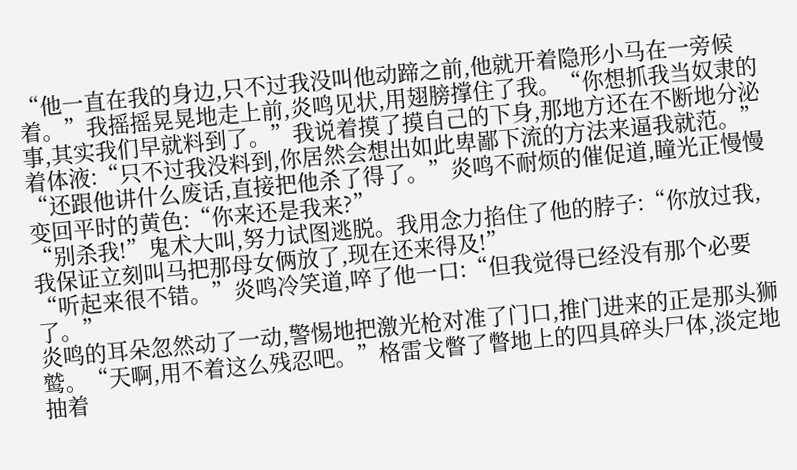“他一直在我的身边,只不过我没叫他动蹄之前,他就开着隐形小马在一旁候着。”我摇摇晃晃地走上前,炎鸣见状,用翅膀撑住了我。“你想抓我当奴隶的事,其实我们早就料到了。”我说着摸了摸自己的下身,那地方还在不断地分泌着体液:“只不过我没料到,你居然会想出如此卑鄙下流的方法来逼我就范。”
“还跟他讲什么废话,直接把他杀了得了。”炎鸣不耐烦的催促道,瞳光正慢慢变回平时的黄色:“你来还是我来?”
“别杀我!”鬼术大叫,努力试图逃脱。我用念力掐住了他的脖子:“你放过我,我保证立刻叫马把那母女俩放了,现在还来得及!”
“听起来很不错。”炎鸣冷笑道,啐了他一口:“但我觉得已经没有那个必要了。”
炎鸣的耳朵忽然动了一动,警惕地把激光枪对准了门口,推门进来的正是那头狮鹫。“天啊,用不着这么残忍吧。”格雷戈瞥了瞥地上的四具碎头尸体,淡定地抽着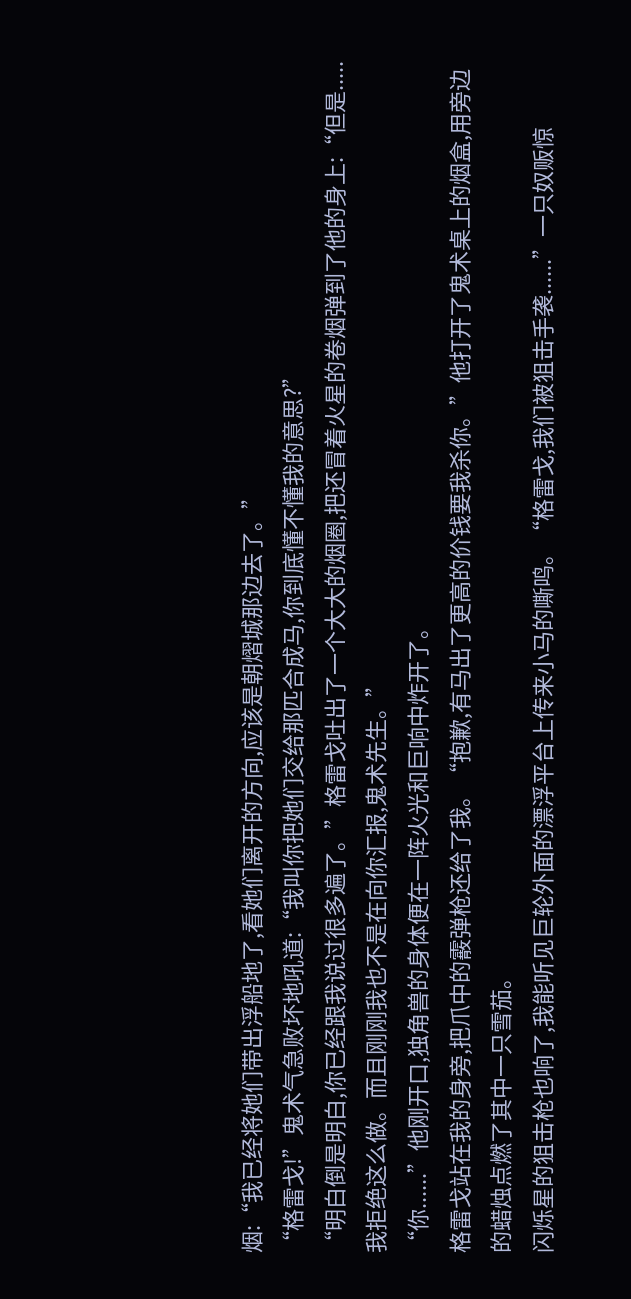烟:“我已经将她们带出浮船地了,看她们离开的方向,应该是朝熠城那边去了。”
“格雷戈!”鬼术气急败坏地吼道:“我叫你把她们交给那匹合成马,你到底懂不懂我的意思?”
“明白倒是明白,你已经跟我说过很多遍了。”格雷戈吐出了一个大大的烟圈,把还冒着火星的卷烟弹到了他的身上:“但是.....我拒绝这么做。而且刚刚我也不是在向你汇报,鬼术先生。”
“你......”他刚开口,独角兽的身体便在一阵火光和巨响中炸开了。
格雷戈站在我的身旁,把爪中的霰弹枪还给了我。“抱歉,有马出了更高的价钱要我杀你。”他打开了鬼术桌上的烟盒,用旁边的蜡烛点燃了其中一只雪茄。
闪烁星的狙击枪也响了,我能听见巨轮外面的漂浮平台上传来小马的嘶鸣。“格雷戈,我们被狙击手袭......”一只奴贩惊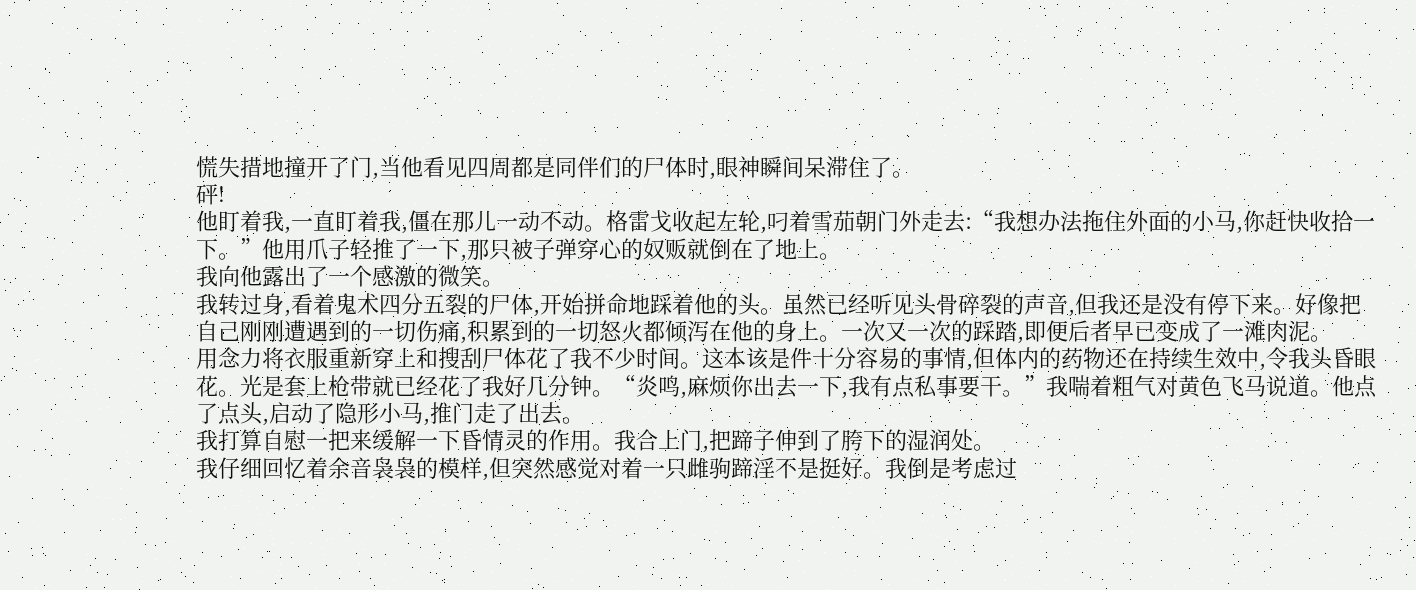慌失措地撞开了门,当他看见四周都是同伴们的尸体时,眼神瞬间呆滞住了。
砰!
他盯着我,一直盯着我,僵在那儿一动不动。格雷戈收起左轮,叼着雪茄朝门外走去:“我想办法拖住外面的小马,你赶快收拾一下。”他用爪子轻推了一下,那只被子弹穿心的奴贩就倒在了地上。
我向他露出了一个感激的微笑。
我转过身,看着鬼术四分五裂的尸体,开始拼命地踩着他的头。虽然已经听见头骨碎裂的声音,但我还是没有停下来。好像把自己刚刚遭遇到的一切伤痛,积累到的一切怒火都倾泻在他的身上。一次又一次的踩踏,即便后者早已变成了一滩肉泥。
用念力将衣服重新穿上和搜刮尸体花了我不少时间。这本该是件十分容易的事情,但体内的药物还在持续生效中,令我头昏眼花。光是套上枪带就已经花了我好几分钟。“炎鸣,麻烦你出去一下,我有点私事要干。”我喘着粗气对黄色飞马说道。他点了点头,启动了隐形小马,推门走了出去。
我打算自慰一把来缓解一下昏情灵的作用。我合上门,把蹄子伸到了胯下的湿润处。
我仔细回忆着余音袅袅的模样,但突然感觉对着一只雌驹蹄淫不是挺好。我倒是考虑过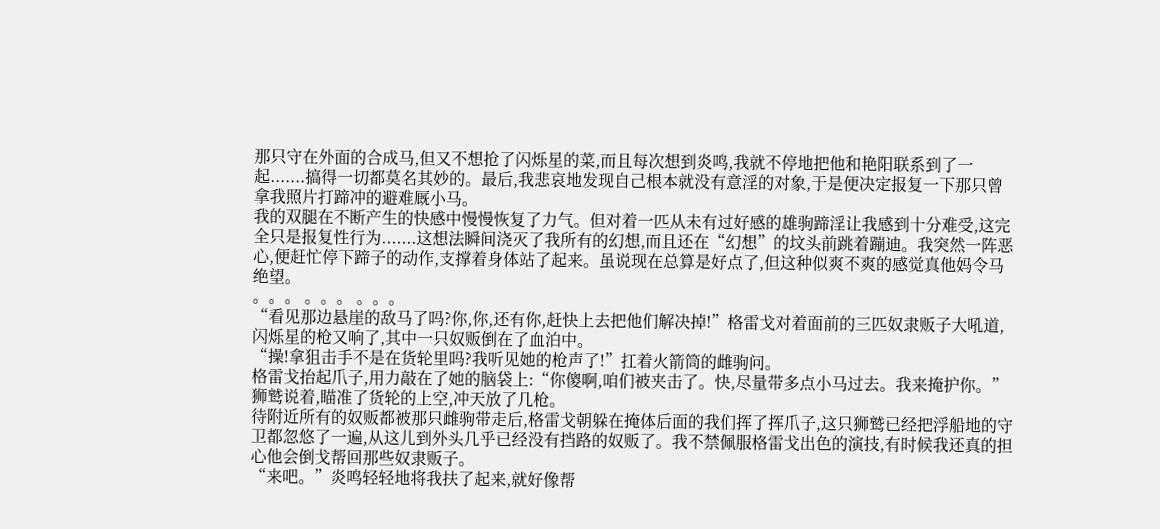那只守在外面的合成马,但又不想抢了闪烁星的菜,而且每次想到炎鸣,我就不停地把他和艳阳联系到了一起.......搞得一切都莫名其妙的。最后,我悲哀地发现自己根本就没有意淫的对象,于是便决定报复一下那只曾拿我照片打蹄冲的避难厩小马。
我的双腿在不断产生的快感中慢慢恢复了力气。但对着一匹从未有过好感的雄驹蹄淫让我感到十分难受,这完全只是报复性行为.......这想法瞬间浇灭了我所有的幻想,而且还在“幻想”的坟头前跳着蹦迪。我突然一阵恶心,便赶忙停下蹄子的动作,支撑着身体站了起来。虽说现在总算是好点了,但这种似爽不爽的感觉真他妈令马绝望。
。。。 。。。 。。。
“看见那边悬崖的敌马了吗?你,你,还有你,赶快上去把他们解决掉!”格雷戈对着面前的三匹奴隶贩子大吼道,闪烁星的枪又响了,其中一只奴贩倒在了血泊中。
“操!拿狙击手不是在货轮里吗?我听见她的枪声了!”扛着火箭筒的雌驹问。
格雷戈抬起爪子,用力敲在了她的脑袋上:“你傻啊,咱们被夹击了。快,尽量带多点小马过去。我来掩护你。”狮鹫说着,瞄准了货轮的上空,冲天放了几枪。
待附近所有的奴贩都被那只雌驹带走后,格雷戈朝躲在掩体后面的我们挥了挥爪子,这只狮鹫已经把浮船地的守卫都忽悠了一遍,从这儿到外头几乎已经没有挡路的奴贩了。我不禁佩服格雷戈出色的演技,有时候我还真的担心他会倒戈帮回那些奴隶贩子。
“来吧。”炎鸣轻轻地将我扶了起来,就好像帮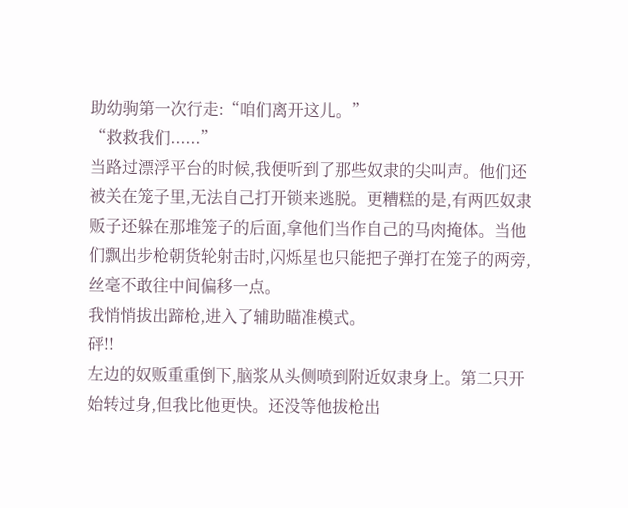助幼驹第一次行走:“咱们离开这儿。”
“救救我们......”
当路过漂浮平台的时候,我便听到了那些奴隶的尖叫声。他们还被关在笼子里,无法自己打开锁来逃脱。更糟糕的是,有两匹奴隶贩子还躲在那堆笼子的后面,拿他们当作自己的马肉掩体。当他们飘出步枪朝货轮射击时,闪烁星也只能把子弹打在笼子的两旁,丝毫不敢往中间偏移一点。
我悄悄拔出蹄枪,进入了辅助瞄准模式。
砰!!
左边的奴贩重重倒下,脑浆从头侧喷到附近奴隶身上。第二只开始转过身,但我比他更快。还没等他拔枪出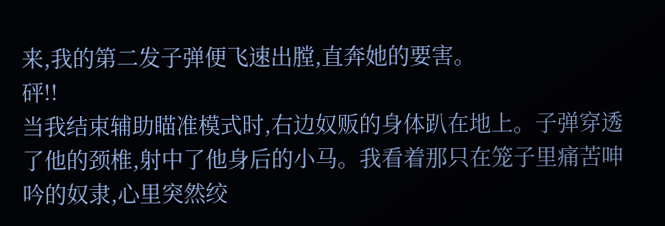来,我的第二发子弹便飞速出膛,直奔她的要害。
砰!!
当我结束辅助瞄准模式时,右边奴贩的身体趴在地上。子弹穿透了他的颈椎,射中了他身后的小马。我看着那只在笼子里痛苦呻吟的奴隶,心里突然绞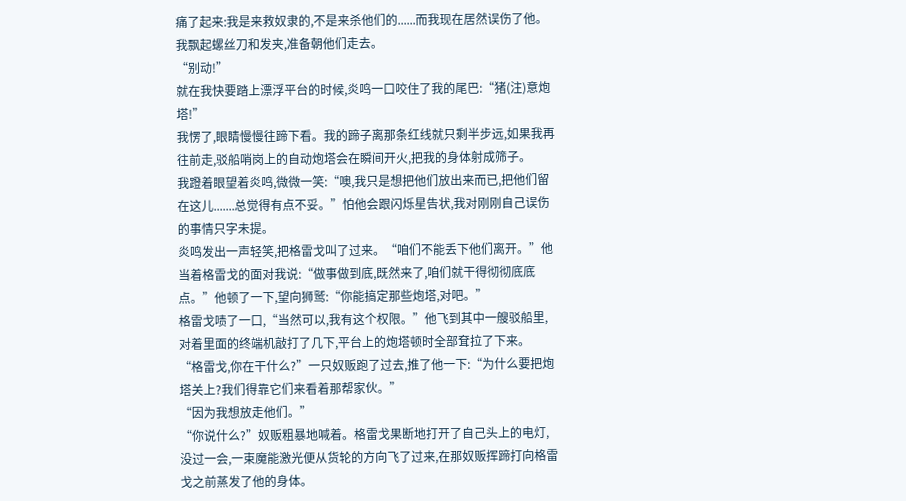痛了起来:我是来救奴隶的,不是来杀他们的......而我现在居然误伤了他。
我飘起螺丝刀和发夹,准备朝他们走去。
“别动!”
就在我快要踏上漂浮平台的时候,炎鸣一口咬住了我的尾巴:“猪(注)意炮塔!”
我愣了,眼睛慢慢往蹄下看。我的蹄子离那条红线就只剩半步远,如果我再往前走,驳船哨岗上的自动炮塔会在瞬间开火,把我的身体射成筛子。
我蹬着眼望着炎鸣,微微一笑:“噢,我只是想把他们放出来而已,把他们留在这儿.......总觉得有点不妥。”怕他会跟闪烁星告状,我对刚刚自己误伤的事情只字未提。
炎鸣发出一声轻笑,把格雷戈叫了过来。“咱们不能丢下他们离开。”他当着格雷戈的面对我说:“做事做到底,既然来了,咱们就干得彻彻底底点。”他顿了一下,望向狮鹫:“你能搞定那些炮塔,对吧。”
格雷戈啧了一口,“当然可以,我有这个权限。”他飞到其中一艘驳船里,对着里面的终端机敲打了几下,平台上的炮塔顿时全部耷拉了下来。
“格雷戈,你在干什么?”一只奴贩跑了过去,推了他一下:“为什么要把炮塔关上?我们得靠它们来看着那帮家伙。”
“因为我想放走他们。”
“你说什么?”奴贩粗暴地喊着。格雷戈果断地打开了自己头上的电灯,没过一会,一束魔能激光便从货轮的方向飞了过来,在那奴贩挥蹄打向格雷戈之前蒸发了他的身体。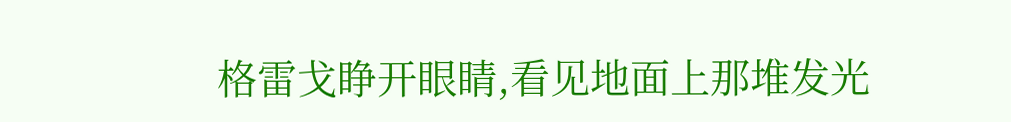格雷戈睁开眼睛,看见地面上那堆发光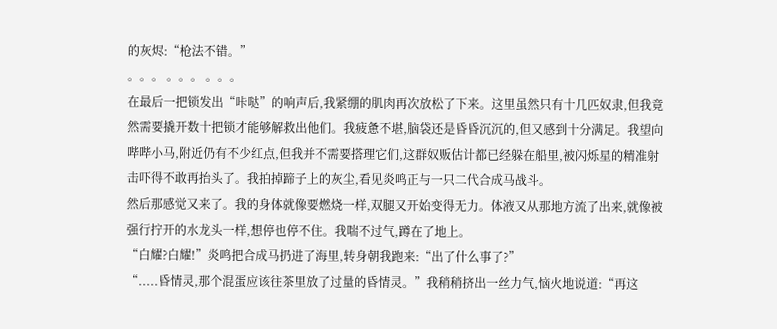的灰烬:“枪法不错。”
。。。 。。。 。。。
在最后一把锁发出“咔哒”的响声后,我紧绷的肌肉再次放松了下来。这里虽然只有十几匹奴隶,但我竟然需要撬开数十把锁才能够解救出他们。我疲惫不堪,脑袋还是昏昏沉沉的,但又感到十分满足。我望向哔哔小马,附近仍有不少红点,但我并不需要搭理它们,这群奴贩估计都已经躲在船里,被闪烁星的精准射击吓得不敢再抬头了。我拍掉蹄子上的灰尘,看见炎鸣正与一只二代合成马战斗。
然后那感觉又来了。我的身体就像要燃烧一样,双腿又开始变得无力。体液又从那地方流了出来,就像被强行拧开的水龙头一样,想停也停不住。我喘不过气,蹲在了地上。
“白耀?白耀!”炎鸣把合成马扔进了海里,转身朝我跑来:“出了什么事了?”
“.....昏情灵,那个混蛋应该往茶里放了过量的昏情灵。”我稍稍挤出一丝力气,恼火地说道:“再这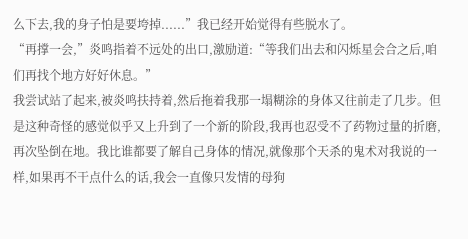么下去,我的身子怕是要垮掉......”我已经开始觉得有些脱水了。
“再撑一会,”炎鸣指着不远处的出口,激励道:“等我们出去和闪烁星会合之后,咱们再找个地方好好休息。”
我尝试站了起来,被炎鸣扶持着,然后拖着我那一塌糊涂的身体又往前走了几步。但是这种奇怪的感觉似乎又上升到了一个新的阶段,我再也忍受不了药物过量的折磨,再次坠倒在地。我比谁都要了解自己身体的情况,就像那个天杀的鬼术对我说的一样,如果再不干点什么的话,我会一直像只发情的母狗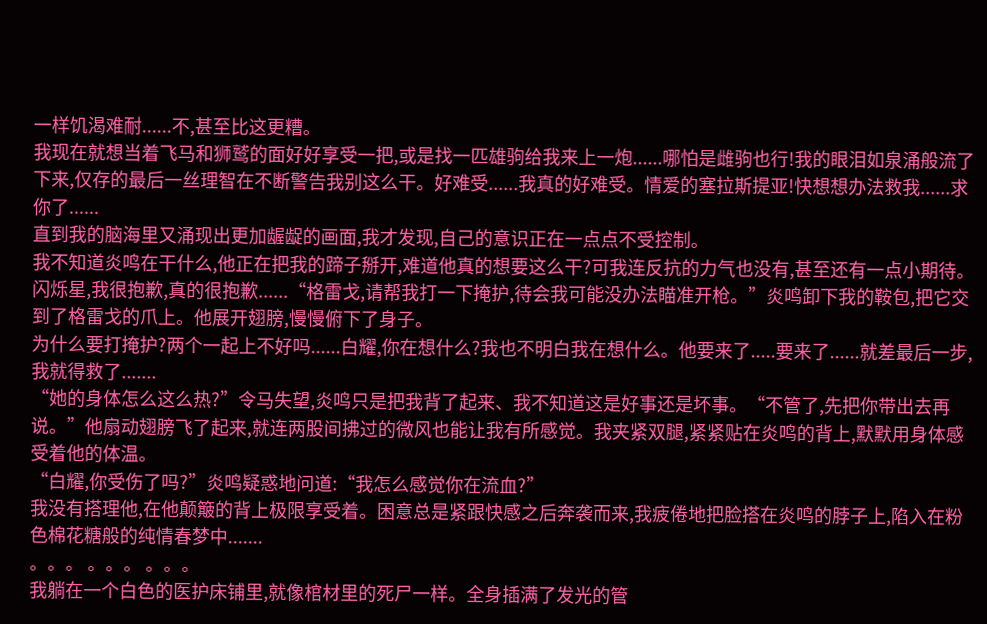一样饥渴难耐......不,甚至比这更糟。
我现在就想当着飞马和狮鹫的面好好享受一把,或是找一匹雄驹给我来上一炮......哪怕是雌驹也行!我的眼泪如泉涌般流了下来,仅存的最后一丝理智在不断警告我别这么干。好难受......我真的好难受。情爱的塞拉斯提亚!快想想办法救我......求你了......
直到我的脑海里又涌现出更加龌龊的画面,我才发现,自己的意识正在一点点不受控制。
我不知道炎鸣在干什么,他正在把我的蹄子掰开,难道他真的想要这么干?可我连反抗的力气也没有,甚至还有一点小期待。闪烁星,我很抱歉,真的很抱歉......“格雷戈,请帮我打一下掩护,待会我可能没办法瞄准开枪。”炎鸣卸下我的鞍包,把它交到了格雷戈的爪上。他展开翅膀,慢慢俯下了身子。
为什么要打掩护?两个一起上不好吗......白耀,你在想什么?我也不明白我在想什么。他要来了.....要来了......就差最后一步,我就得救了.......
“她的身体怎么这么热?”令马失望,炎鸣只是把我背了起来、我不知道这是好事还是坏事。“不管了,先把你带出去再说。”他扇动翅膀飞了起来,就连两股间拂过的微风也能让我有所感觉。我夹紧双腿,紧紧贴在炎鸣的背上,默默用身体感受着他的体温。
“白耀,你受伤了吗?”炎鸣疑惑地问道:“我怎么感觉你在流血?”
我没有搭理他,在他颠簸的背上极限享受着。困意总是紧跟快感之后奔袭而来,我疲倦地把脸搭在炎鸣的脖子上,陷入在粉色棉花糖般的纯情春梦中.......
。。。 。。。 。。。
我躺在一个白色的医护床铺里,就像棺材里的死尸一样。全身插满了发光的管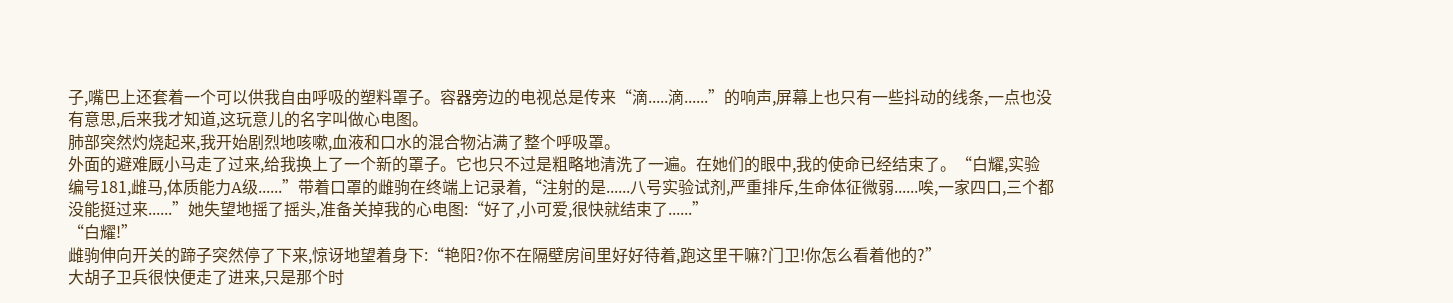子,嘴巴上还套着一个可以供我自由呼吸的塑料罩子。容器旁边的电视总是传来“滴.....滴......”的响声,屏幕上也只有一些抖动的线条,一点也没有意思,后来我才知道,这玩意儿的名字叫做心电图。
肺部突然灼烧起来,我开始剧烈地咳嗽,血液和口水的混合物沾满了整个呼吸罩。
外面的避难厩小马走了过来,给我换上了一个新的罩子。它也只不过是粗略地清洗了一遍。在她们的眼中,我的使命已经结束了。“白耀,实验编号181,雌马,体质能力A级......”带着口罩的雌驹在终端上记录着,“注射的是......八号实验试剂,严重排斥,生命体征微弱......唉,一家四口,三个都没能挺过来......”她失望地摇了摇头,准备关掉我的心电图:“好了,小可爱,很快就结束了......”
“白耀!”
雌驹伸向开关的蹄子突然停了下来,惊讶地望着身下:“艳阳?你不在隔壁房间里好好待着,跑这里干嘛?门卫!你怎么看着他的?”
大胡子卫兵很快便走了进来,只是那个时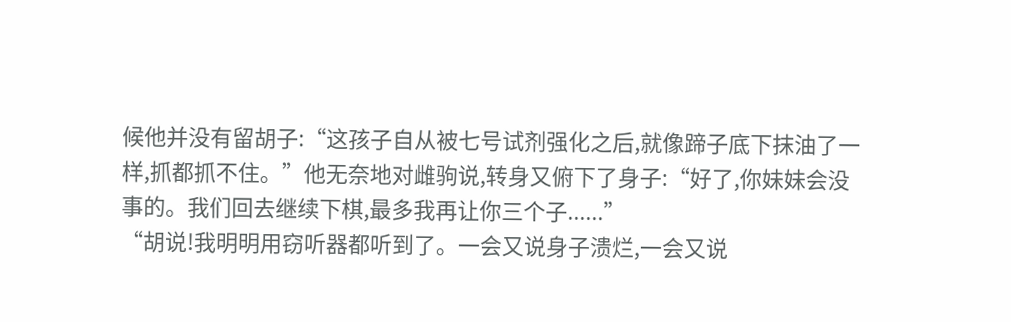候他并没有留胡子:“这孩子自从被七号试剂强化之后,就像蹄子底下抹油了一样,抓都抓不住。”他无奈地对雌驹说,转身又俯下了身子:“好了,你妹妹会没事的。我们回去继续下棋,最多我再让你三个子......”
“胡说!我明明用窃听器都听到了。一会又说身子溃烂,一会又说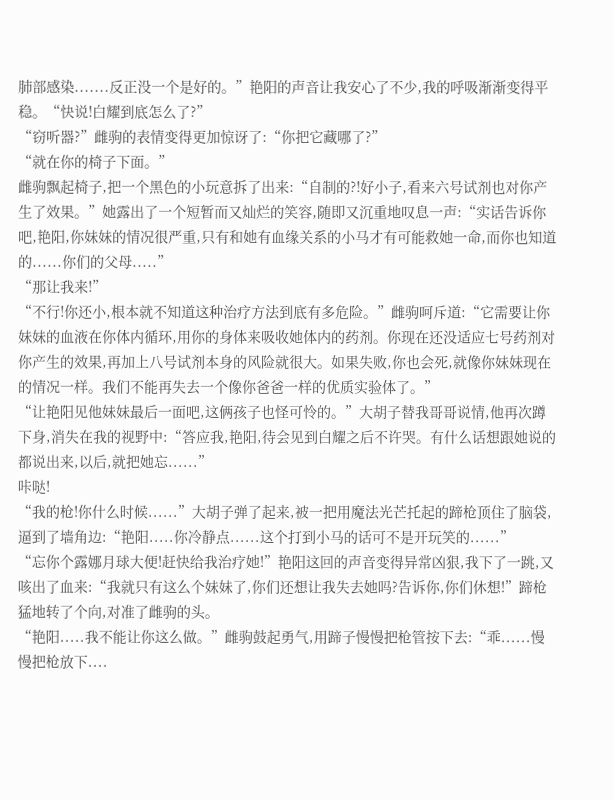肺部感染.......反正没一个是好的。”艳阳的声音让我安心了不少,我的呼吸渐渐变得平稳。“快说!白耀到底怎么了?”
“窃听器?”雌驹的表情变得更加惊讶了:“你把它藏哪了?”
“就在你的椅子下面。”
雌驹飘起椅子,把一个黑色的小玩意拆了出来:“自制的?!好小子,看来六号试剂也对你产生了效果。”她露出了一个短暂而又灿烂的笑容,随即又沉重地叹息一声:“实话告诉你吧,艳阳,你妹妹的情况很严重,只有和她有血缘关系的小马才有可能救她一命,而你也知道的......你们的父母.....”
“那让我来!”
“不行!你还小,根本就不知道这种治疗方法到底有多危险。”雌驹呵斥道:“它需要让你妹妹的血液在你体内循环,用你的身体来吸收她体内的药剂。你现在还没适应七号药剂对你产生的效果,再加上八号试剂本身的风险就很大。如果失败,你也会死,就像你妹妹现在的情况一样。我们不能再失去一个像你爸爸一样的优质实验体了。”
“让艳阳见他妹妹最后一面吧,这俩孩子也怪可怜的。”大胡子替我哥哥说情,他再次蹲下身,消失在我的视野中:“答应我,艳阳,待会见到白耀之后不许哭。有什么话想跟她说的都说出来,以后,就把她忘......”
咔哒!
“我的枪!你什么时候......”大胡子弹了起来,被一把用魔法光芒托起的蹄枪顶住了脑袋,逼到了墙角边:“艳阳.....你冷静点......这个打到小马的话可不是开玩笑的......”
“忘你个露娜月球大便!赶快给我治疗她!”艳阳这回的声音变得异常凶狠,我下了一跳,又咳出了血来:“我就只有这么个妹妹了,你们还想让我失去她吗?告诉你,你们休想!”蹄枪猛地转了个向,对准了雌驹的头。
“艳阳.....我不能让你这么做。”雌驹鼓起勇气,用蹄子慢慢把枪管按下去:“乖......慢慢把枪放下....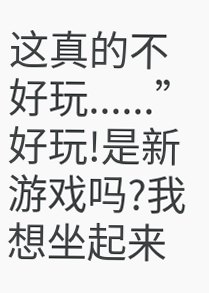这真的不好玩......”
好玩!是新游戏吗?我想坐起来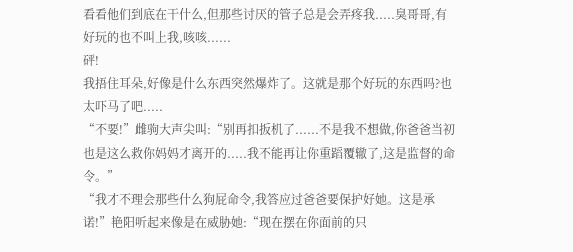看看他们到底在干什么,但那些讨厌的管子总是会弄疼我.....臭哥哥,有好玩的也不叫上我,咳咳......
砰!
我捂住耳朵,好像是什么东西突然爆炸了。这就是那个好玩的东西吗?也太吓马了吧.....
“不要!”雌驹大声尖叫:“别再扣扳机了......不是我不想做,你爸爸当初也是这么救你妈妈才离开的.....我不能再让你重蹈覆辙了,这是监督的命令。”
“我才不理会那些什么狗屁命令,我答应过爸爸要保护好她。这是承诺!”艳阳听起来像是在威胁她:“现在摆在你面前的只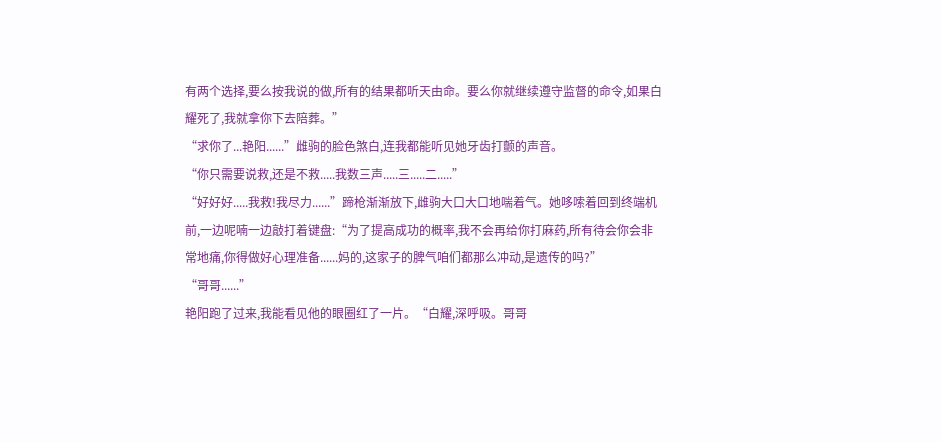有两个选择,要么按我说的做,所有的结果都听天由命。要么你就继续遵守监督的命令,如果白耀死了,我就拿你下去陪葬。”
“求你了...艳阳......”雌驹的脸色煞白,连我都能听见她牙齿打颤的声音。
“你只需要说救,还是不救.....我数三声.....三.....二.....”
“好好好.....我救!我尽力......”蹄枪渐渐放下,雌驹大口大口地喘着气。她哆嗦着回到终端机前,一边呢喃一边敲打着键盘:“为了提高成功的概率,我不会再给你打麻药,所有待会你会非常地痛,你得做好心理准备......妈的,这家子的脾气咱们都那么冲动,是遗传的吗?”
“哥哥......”
艳阳跑了过来,我能看见他的眼圈红了一片。“白耀,深呼吸。哥哥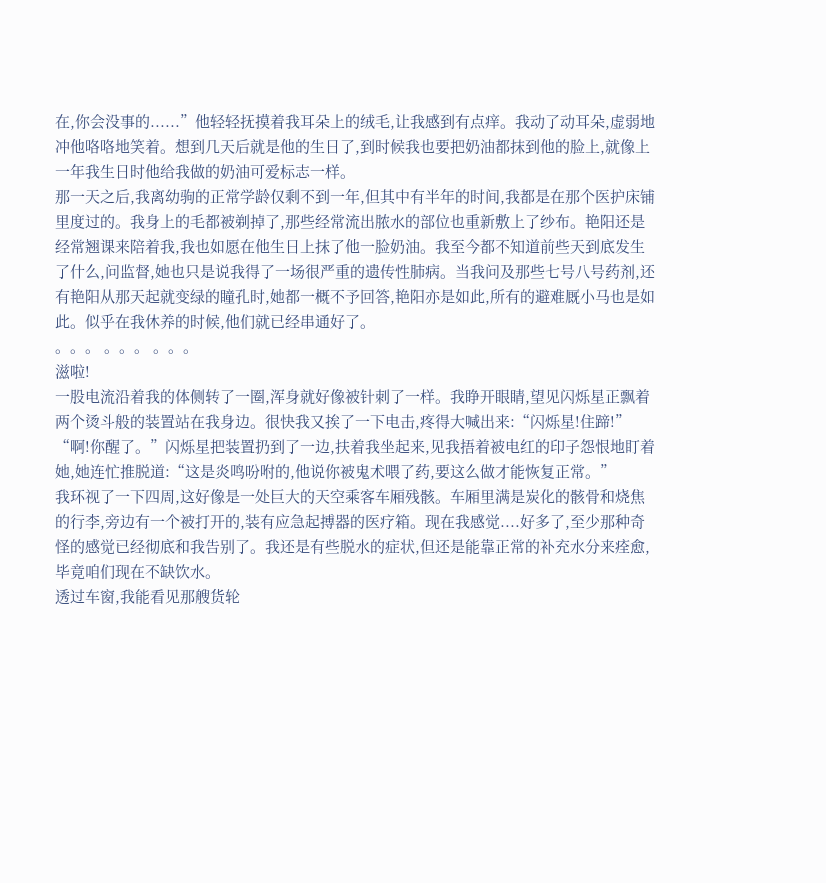在,你会没事的......”他轻轻抚摸着我耳朵上的绒毛,让我感到有点痒。我动了动耳朵,虚弱地冲他咯咯地笑着。想到几天后就是他的生日了,到时候我也要把奶油都抹到他的脸上,就像上一年我生日时他给我做的奶油可爱标志一样。
那一天之后,我离幼驹的正常学龄仅剩不到一年,但其中有半年的时间,我都是在那个医护床铺里度过的。我身上的毛都被剃掉了,那些经常流出脓水的部位也重新敷上了纱布。艳阳还是经常翘课来陪着我,我也如愿在他生日上抹了他一脸奶油。我至今都不知道前些天到底发生了什么,问监督,她也只是说我得了一场很严重的遗传性肺病。当我问及那些七号八号药剂,还有艳阳从那天起就变绿的瞳孔时,她都一概不予回答,艳阳亦是如此,所有的避难厩小马也是如此。似乎在我休养的时候,他们就已经串通好了。
。。。 。。。 。。。
滋啦!
一股电流沿着我的体侧转了一圈,浑身就好像被针刺了一样。我睁开眼睛,望见闪烁星正飘着两个烫斗般的装置站在我身边。很快我又挨了一下电击,疼得大喊出来:“闪烁星!住蹄!”
“啊!你醒了。”闪烁星把装置扔到了一边,扶着我坐起来,见我捂着被电红的印子怨恨地盯着她,她连忙推脱道:“这是炎鸣吩咐的,他说你被鬼术喂了药,要这么做才能恢复正常。”
我环视了一下四周,这好像是一处巨大的天空乘客车厢残骸。车厢里满是炭化的骸骨和烧焦的行李,旁边有一个被打开的,装有应急起搏器的医疗箱。现在我感觉....好多了,至少那种奇怪的感觉已经彻底和我告别了。我还是有些脱水的症状,但还是能靠正常的补充水分来痊愈,毕竟咱们现在不缺饮水。
透过车窗,我能看见那艘货轮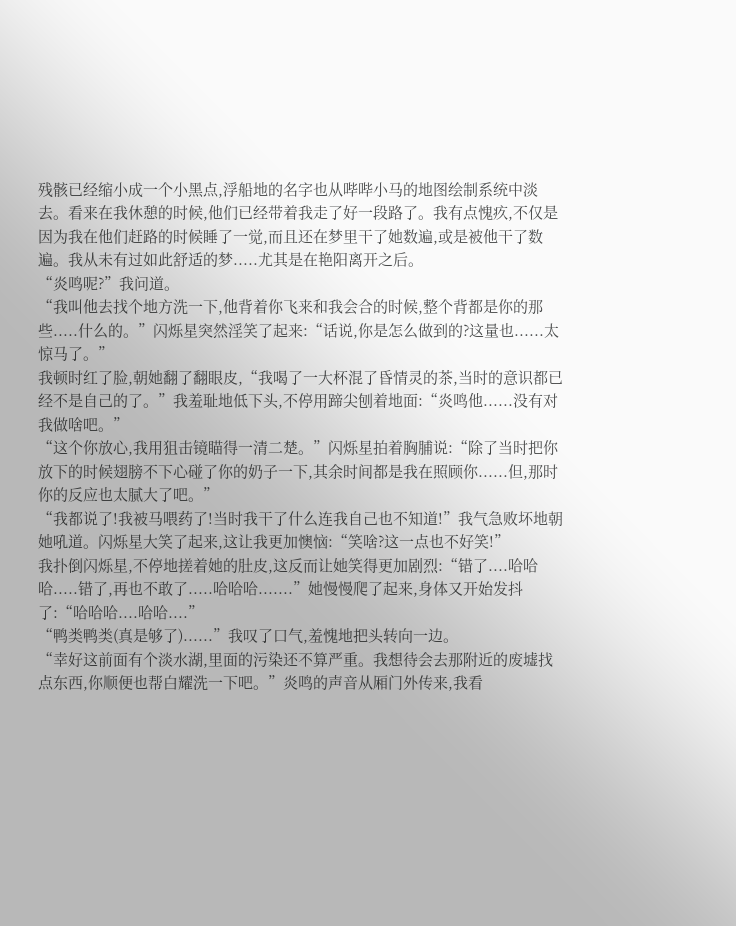残骸已经缩小成一个小黑点,浮船地的名字也从哔哔小马的地图绘制系统中淡去。看来在我休憩的时候,他们已经带着我走了好一段路了。我有点愧疚,不仅是因为我在他们赶路的时候睡了一觉,而且还在梦里干了她数遍,或是被他干了数遍。我从未有过如此舒适的梦.....尤其是在艳阳离开之后。
“炎鸣呢?”我问道。
“我叫他去找个地方洗一下,他背着你飞来和我会合的时候,整个背都是你的那些.....什么的。”闪烁星突然淫笑了起来:“话说,你是怎么做到的?这量也......太惊马了。”
我顿时红了脸,朝她翻了翻眼皮,“我喝了一大杯混了昏情灵的茶,当时的意识都已经不是自己的了。”我羞耻地低下头,不停用蹄尖刨着地面:“炎鸣他......没有对我做啥吧。”
“这个你放心,我用狙击镜瞄得一清二楚。”闪烁星拍着胸脯说:“除了当时把你放下的时候翅膀不下心碰了你的奶子一下,其余时间都是我在照顾你......但,那时你的反应也太腻大了吧。”
“我都说了!我被马喂药了!当时我干了什么连我自己也不知道!”我气急败坏地朝她吼道。闪烁星大笑了起来,这让我更加懊恼:“笑啥?这一点也不好笑!”
我扑倒闪烁星,不停地搓着她的肚皮,这反而让她笑得更加剧烈:“错了....哈哈哈.....错了,再也不敢了.....哈哈哈.......”她慢慢爬了起来,身体又开始发抖了:“哈哈哈....哈哈....”
“鸭类鸭类(真是够了)......”我叹了口气,羞愧地把头转向一边。
“幸好这前面有个淡水湖,里面的污染还不算严重。我想待会去那附近的废墟找点东西,你顺便也帮白耀洗一下吧。”炎鸣的声音从厢门外传来,我看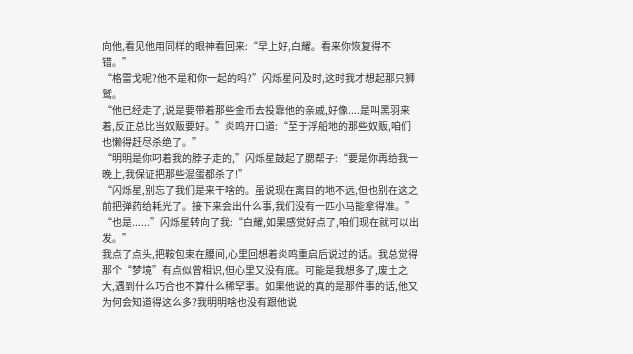向他,看见他用同样的眼神看回来:“早上好,白耀。看来你恢复得不错。”
“格雷戈呢?他不是和你一起的吗?”闪烁星问及时,这时我才想起那只狮鹫。
“他已经走了,说是要带着那些金币去投靠他的亲戚,好像....是叫黑羽来着,反正总比当奴贩要好。”炎鸣开口道:“至于浮船地的那些奴贩,咱们也懒得赶尽杀绝了。”
“明明是你叼着我的脖子走的,”闪烁星鼓起了腮帮子:“要是你再给我一晚上,我保证把那些混蛋都杀了!”
“闪烁星,别忘了我们是来干啥的。虽说现在离目的地不远,但也别在这之前把弹药给耗光了。接下来会出什么事,我们没有一匹小马能拿得准。”
“也是......”闪烁星转向了我:“白耀,如果感觉好点了,咱们现在就可以出发。”
我点了点头,把鞍包束在腰间,心里回想着炎鸣重启后说过的话。我总觉得那个“梦境”有点似曾相识,但心里又没有底。可能是我想多了,废土之大,遇到什么巧合也不算什么稀罕事。如果他说的真的是那件事的话,他又为何会知道得这么多?我明明啥也没有跟他说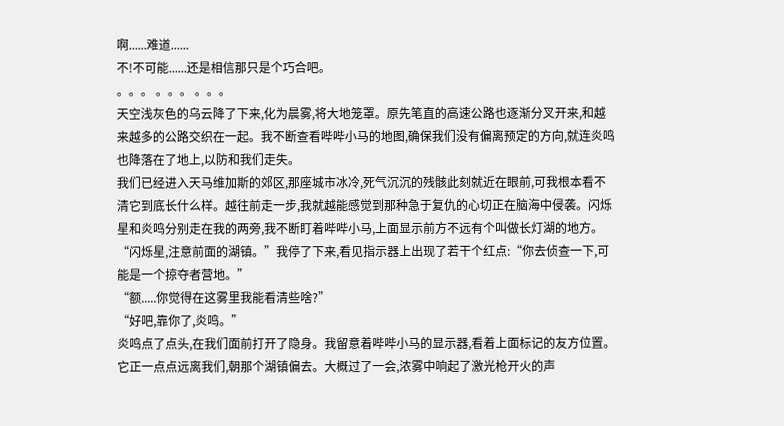啊......难道......
不!不可能......还是相信那只是个巧合吧。
。。。 。。。 。。。
天空浅灰色的乌云降了下来,化为晨雾,将大地笼罩。原先笔直的高速公路也逐渐分叉开来,和越来越多的公路交织在一起。我不断查看哔哔小马的地图,确保我们没有偏离预定的方向,就连炎鸣也降落在了地上,以防和我们走失。
我们已经进入天马维加斯的郊区,那座城市冰冷,死气沉沉的残骸此刻就近在眼前,可我根本看不清它到底长什么样。越往前走一步,我就越能感觉到那种急于复仇的心切正在脑海中侵袭。闪烁星和炎鸣分别走在我的两旁,我不断盯着哔哔小马,上面显示前方不远有个叫做长灯湖的地方。
“闪烁星,注意前面的湖镇。”我停了下来,看见指示器上出现了若干个红点:“你去侦查一下,可能是一个掠夺者营地。”
“额.....你觉得在这雾里我能看清些啥?”
“好吧,靠你了,炎鸣。”
炎鸣点了点头,在我们面前打开了隐身。我留意着哔哔小马的显示器,看着上面标记的友方位置。它正一点点远离我们,朝那个湖镇偏去。大概过了一会,浓雾中响起了激光枪开火的声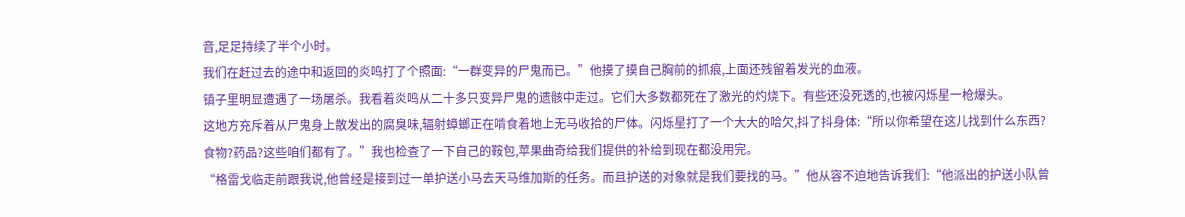音,足足持续了半个小时。
我们在赶过去的途中和返回的炎鸣打了个照面:“一群变异的尸鬼而已。”他摸了摸自己胸前的抓痕,上面还残留着发光的血液。
镇子里明显遭遇了一场屠杀。我看着炎鸣从二十多只变异尸鬼的遗骸中走过。它们大多数都死在了激光的灼烧下。有些还没死透的,也被闪烁星一枪爆头。
这地方充斥着从尸鬼身上散发出的腐臭味,辐射蟑螂正在啃食着地上无马收拾的尸体。闪烁星打了一个大大的哈欠,抖了抖身体:“所以你希望在这儿找到什么东西?食物?药品?这些咱们都有了。”我也检查了一下自己的鞍包,苹果曲奇给我们提供的补给到现在都没用完。
“格雷戈临走前跟我说,他曾经是接到过一单护送小马去天马维加斯的任务。而且护送的对象就是我们要找的马。”他从容不迫地告诉我们:“他派出的护送小队曾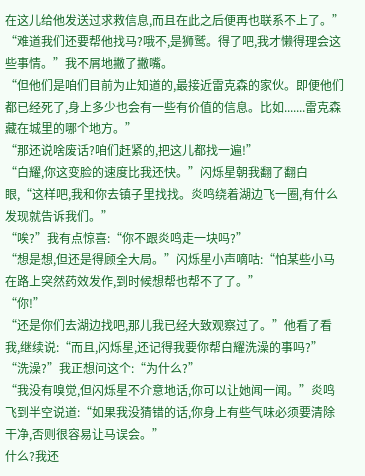在这儿给他发送过求救信息,而且在此之后便再也联系不上了。”
“难道我们还要帮他找马?哦不,是狮鹫。得了吧,我才懒得理会这些事情。”我不屑地撇了撇嘴。
“但他们是咱们目前为止知道的,最接近雷克森的家伙。即便他们都已经死了,身上多少也会有一些有价值的信息。比如.......雷克森藏在城里的哪个地方。”
“那还说啥废话?咱们赶紧的,把这儿都找一遍!”
“白耀,你这变脸的速度比我还快。”闪烁星朝我翻了翻白眼,“这样吧,我和你去镇子里找找。炎鸣绕着湖边飞一圈,有什么发现就告诉我们。”
“唉?”我有点惊喜:“你不跟炎鸣走一块吗?”
“想是想,但还是得顾全大局。”闪烁星小声嘀咕:“怕某些小马在路上突然药效发作,到时候想帮也帮不了了。”
“你!”
“还是你们去湖边找吧,那儿我已经大致观察过了。”他看了看我,继续说:“而且,闪烁星,还记得我要你帮白耀洗澡的事吗?”
“洗澡?”我正想问这个:“为什么?”
“我没有嗅觉,但闪烁星不介意地话,你可以让她闻一闻。”炎鸣飞到半空说道:“如果我没猜错的话,你身上有些气味必须要清除干净,否则很容易让马误会。”
什么?我还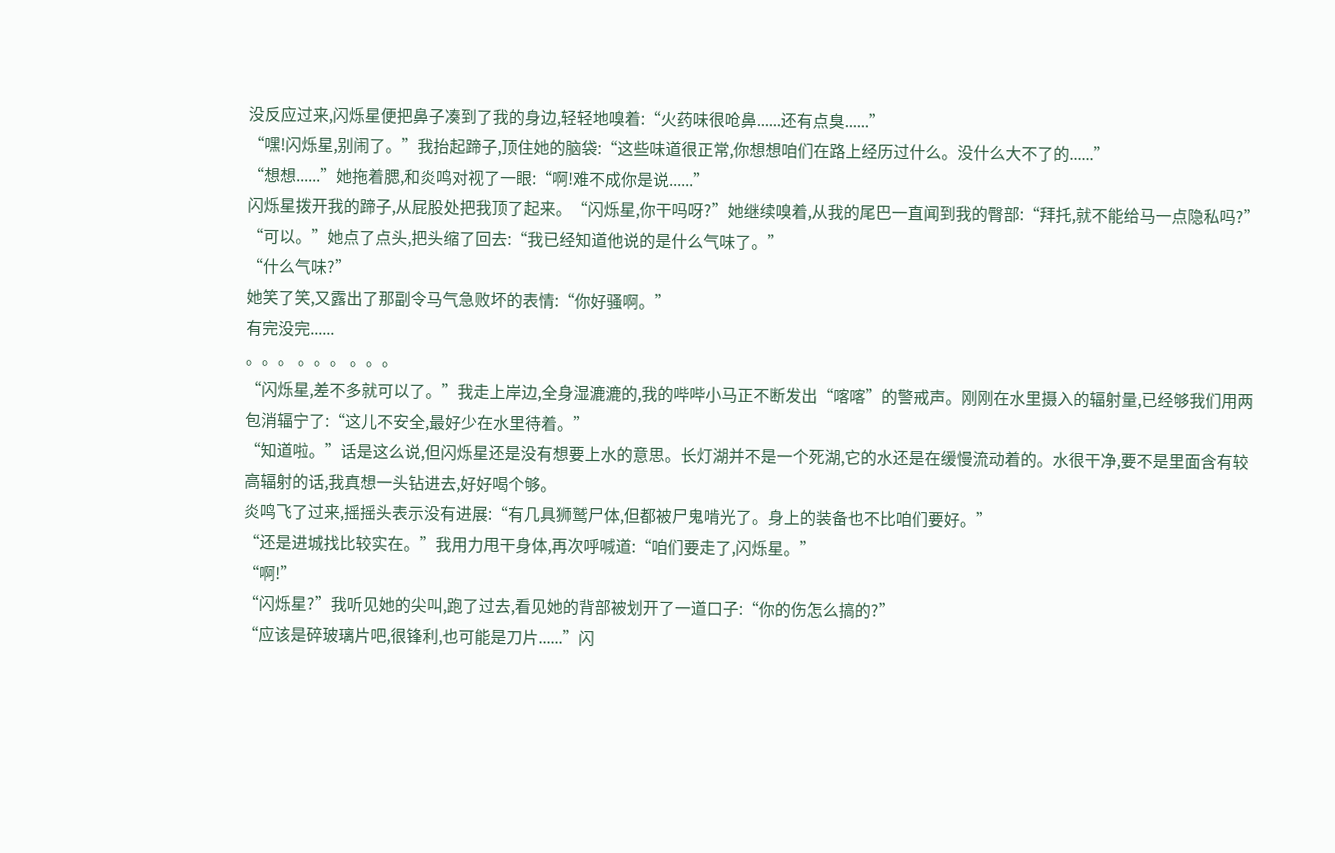没反应过来,闪烁星便把鼻子凑到了我的身边,轻轻地嗅着:“火药味很呛鼻......还有点臭......”
“嘿!闪烁星,别闹了。”我抬起蹄子,顶住她的脑袋:“这些味道很正常,你想想咱们在路上经历过什么。没什么大不了的......”
“想想......”她拖着腮,和炎鸣对视了一眼:“啊!难不成你是说......”
闪烁星拨开我的蹄子,从屁股处把我顶了起来。“闪烁星,你干吗呀?”她继续嗅着,从我的尾巴一直闻到我的臀部:“拜托,就不能给马一点隐私吗?”
“可以。”她点了点头,把头缩了回去:“我已经知道他说的是什么气味了。”
“什么气味?”
她笑了笑,又露出了那副令马气急败坏的表情:“你好骚啊。”
有完没完......
。。。 。。。 。。。
“闪烁星,差不多就可以了。”我走上岸边,全身湿漉漉的,我的哔哔小马正不断发出“喀喀”的警戒声。刚刚在水里摄入的辐射量,已经够我们用两包消辐宁了:“这儿不安全,最好少在水里待着。”
“知道啦。”话是这么说,但闪烁星还是没有想要上水的意思。长灯湖并不是一个死湖,它的水还是在缓慢流动着的。水很干净,要不是里面含有较高辐射的话,我真想一头钻进去,好好喝个够。
炎鸣飞了过来,摇摇头表示没有进展:“有几具狮鹫尸体,但都被尸鬼啃光了。身上的装备也不比咱们要好。”
“还是进城找比较实在。”我用力甩干身体,再次呼喊道:“咱们要走了,闪烁星。”
“啊!”
“闪烁星?”我听见她的尖叫,跑了过去,看见她的背部被划开了一道口子:“你的伤怎么搞的?”
“应该是碎玻璃片吧,很锋利,也可能是刀片......”闪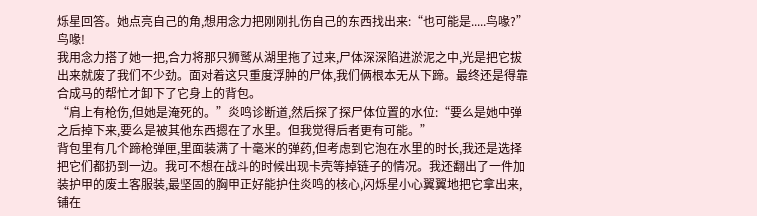烁星回答。她点亮自己的角,想用念力把刚刚扎伤自己的东西找出来:“也可能是.....鸟喙?”
鸟喙!
我用念力搭了她一把,合力将那只狮鹫从湖里拖了过来,尸体深深陷进淤泥之中,光是把它拔出来就废了我们不少劲。面对着这只重度浮肿的尸体,我们俩根本无从下蹄。最终还是得靠合成马的帮忙才卸下了它身上的背包。
“肩上有枪伤,但她是淹死的。”炎鸣诊断道,然后探了探尸体位置的水位:“要么是她中弹之后掉下来,要么是被其他东西摁在了水里。但我觉得后者更有可能。”
背包里有几个蹄枪弹匣,里面装满了十毫米的弹药,但考虑到它泡在水里的时长,我还是选择把它们都扔到一边。我可不想在战斗的时候出现卡壳等掉链子的情况。我还翻出了一件加装护甲的废土客服装,最坚固的胸甲正好能护住炎鸣的核心,闪烁星小心翼翼地把它拿出来,铺在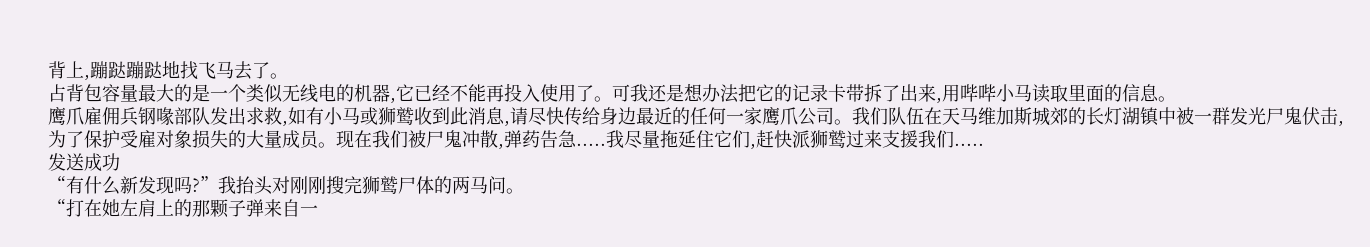背上,蹦跶蹦跶地找飞马去了。
占背包容量最大的是一个类似无线电的机器,它已经不能再投入使用了。可我还是想办法把它的记录卡带拆了出来,用哔哔小马读取里面的信息。
鹰爪雇佣兵钢喙部队发出求救,如有小马或狮鹫收到此消息,请尽快传给身边最近的任何一家鹰爪公司。我们队伍在天马维加斯城郊的长灯湖镇中被一群发光尸鬼伏击,为了保护受雇对象损失的大量成员。现在我们被尸鬼冲散,弹药告急.....我尽量拖延住它们,赶快派狮鹫过来支援我们.....
发送成功
“有什么新发现吗?”我抬头对刚刚搜完狮鹫尸体的两马问。
“打在她左肩上的那颗子弹来自一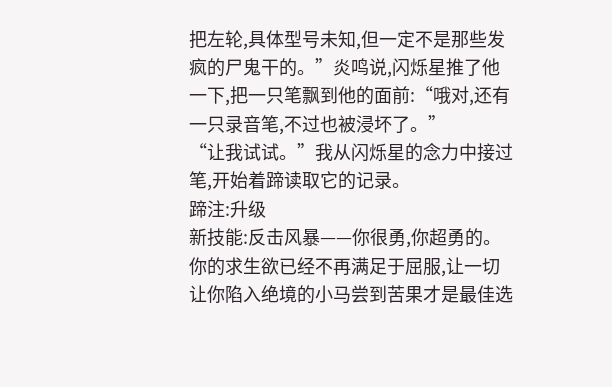把左轮,具体型号未知,但一定不是那些发疯的尸鬼干的。”炎鸣说,闪烁星推了他一下,把一只笔飘到他的面前:“哦对,还有一只录音笔,不过也被浸坏了。”
“让我试试。”我从闪烁星的念力中接过笔,开始着蹄读取它的记录。
蹄注:升级
新技能:反击风暴——你很勇,你超勇的。你的求生欲已经不再满足于屈服,让一切让你陷入绝境的小马尝到苦果才是最佳选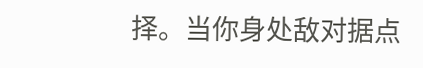择。当你身处敌对据点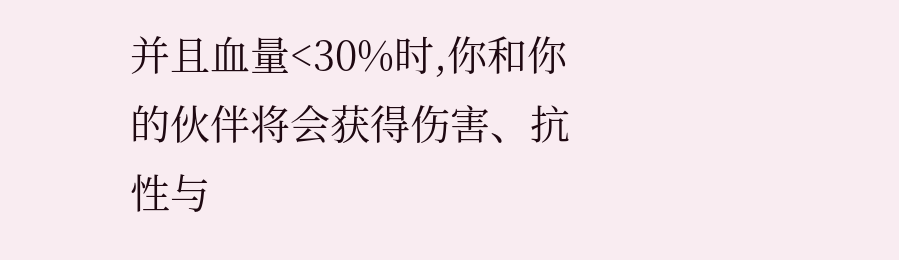并且血量<30%时,你和你的伙伴将会获得伤害、抗性与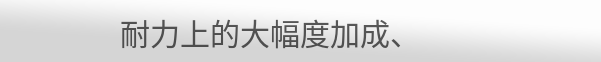耐力上的大幅度加成、